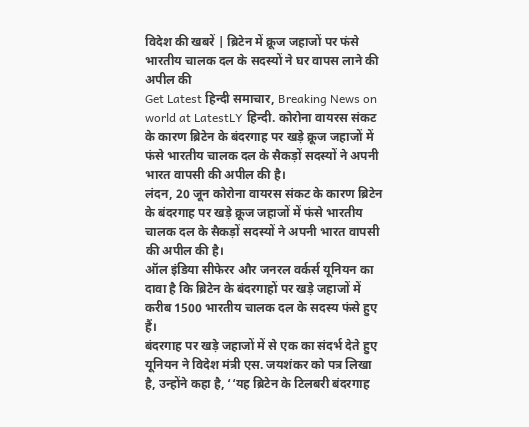विदेश की खबरें | ब्रिटेन में क्रूज जहाजों पर फंसे भारतीय चालक दल के सदस्यों ने घर वापस लाने की अपील की
Get Latest हिन्दी समाचार, Breaking News on world at LatestLY हिन्दी. कोरोना वायरस संकट के कारण ब्रिटेन के बंदरगाह पर खड़े क्रूज जहाजों में फंसे भारतीय चालक दल के सैकड़ों सदस्यों ने अपनी भारत वापसी की अपील की है।
लंदन, 20 जून कोरोना वायरस संकट के कारण ब्रिटेन के बंदरगाह पर खड़े क्रूज जहाजों में फंसे भारतीय चालक दल के सैकड़ों सदस्यों ने अपनी भारत वापसी की अपील की है।
ऑल इंडिया सीफेरर और जनरल वर्कर्स यूनियन का दावा है कि ब्रिटेन के बंदरगाहों पर खड़े जहाजों में करीब 1500 भारतीय चालक दल के सदस्य फंसे हुए हैं।
बंदरगाह पर खड़े जहाजों में से एक का संदर्भ देते हुए यूनियन ने विदेश मंत्री एस. जयशंकर को पत्र लिखा है, उन्होंने कहा है, ‘‘यह ब्रिटेन के टिलबरी बंदरगाह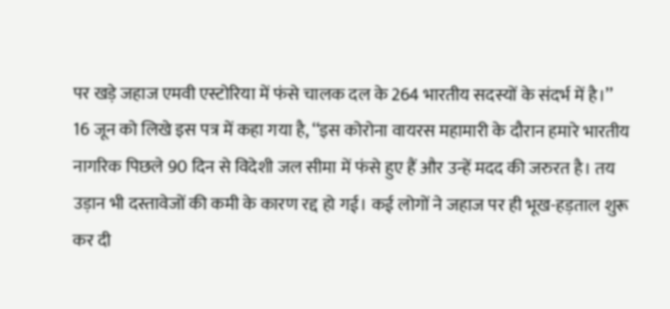पर खड़े जहाज एमवी एस्टोरिया में फंसे चालक दल के 264 भारतीय सदस्यों के संदर्भ में है।’’
16 जून को लिखे इस पत्र में कहा गया है, ‘‘इस कोरोना वायरस महामारी के दौरान हमारे भारतीय नागरिक पिछले 90 दिन से विदेशी जल सीमा में फंसे हुए हैं और उन्हें मदद की जरुरत है। तय उड़ान भी दस्तावेजों की कमी के कारण रद्द हो गई। कई लोगों ने जहाज पर ही भूख-हड़ताल शुरू कर दी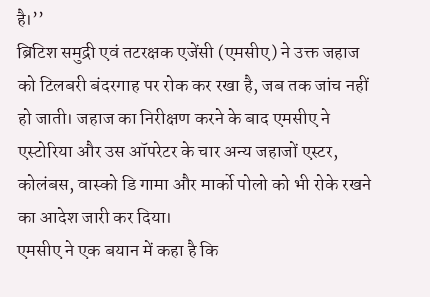है।’’
ब्रिटिश समुद्री एवं तटरक्षक एजेंसी (एमसीए) ने उक्त जहाज को टिलबरी बंदरगाह पर रोक कर रखा है, जब तक जांच नहीं हो जाती। जहाज का निरीक्षण करने के बाद एमसीए ने एस्टोरिया और उस ऑपरेटर के चार अन्य जहाजों एस्टर, कोलंबस, वास्को डि गामा और मार्को पोलो को भी रोके रखने का आदेश जारी कर दिया।
एमसीए ने एक बयान में कहा है कि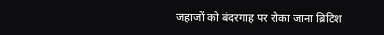जहाजों को बंदरगाह पर रोका जाना ब्रिटिश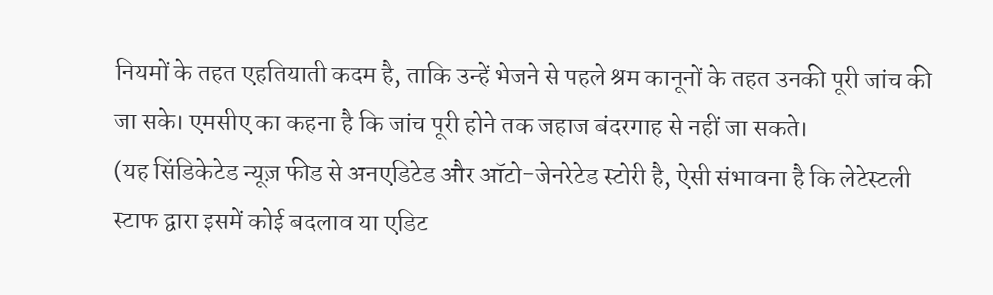नियमों के तहत एहतियाती कदम है, ताकि उन्हें भेजने से पहले श्रम कानूनों के तहत उनकी पूरी जांच की जा सके। एमसीए का कहना है कि जांच पूरी होने तक जहाज बंदरगाह से नहीं जा सकते।
(यह सिंडिकेटेड न्यूज़ फीड से अनएडिटेड और ऑटो-जेनरेटेड स्टोरी है, ऐसी संभावना है कि लेटेस्टली स्टाफ द्वारा इसमें कोई बदलाव या एडिट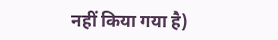नहीं किया गया है)